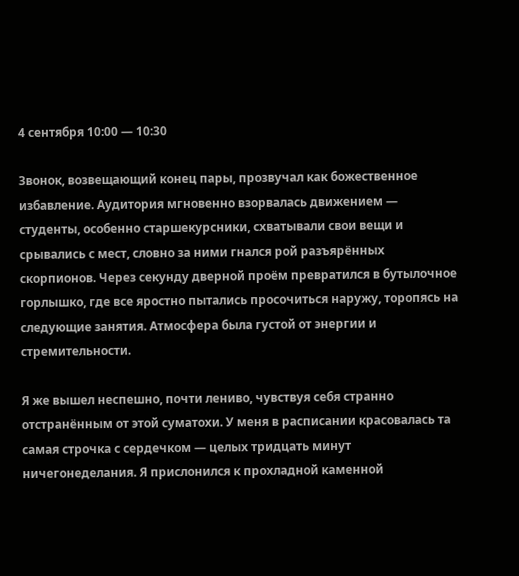4 сентября 10:00 — 10:30

Звонок, возвещающий конец пары, прозвучал как божественное избавление. Аудитория мгновенно взорвалась движением — студенты, особенно старшекурсники, схватывали свои вещи и срывались с мест, словно за ними гнался рой разъярённых скорпионов. Через секунду дверной проём превратился в бутылочное горлышко, где все яростно пытались просочиться наружу, торопясь на следующие занятия. Атмосфера была густой от энергии и стремительности.

Я же вышел неспешно, почти лениво, чувствуя себя странно отстранённым от этой суматохи. У меня в расписании красовалась та самая строчка с сердечком — целых тридцать минут ничегонеделания. Я прислонился к прохладной каменной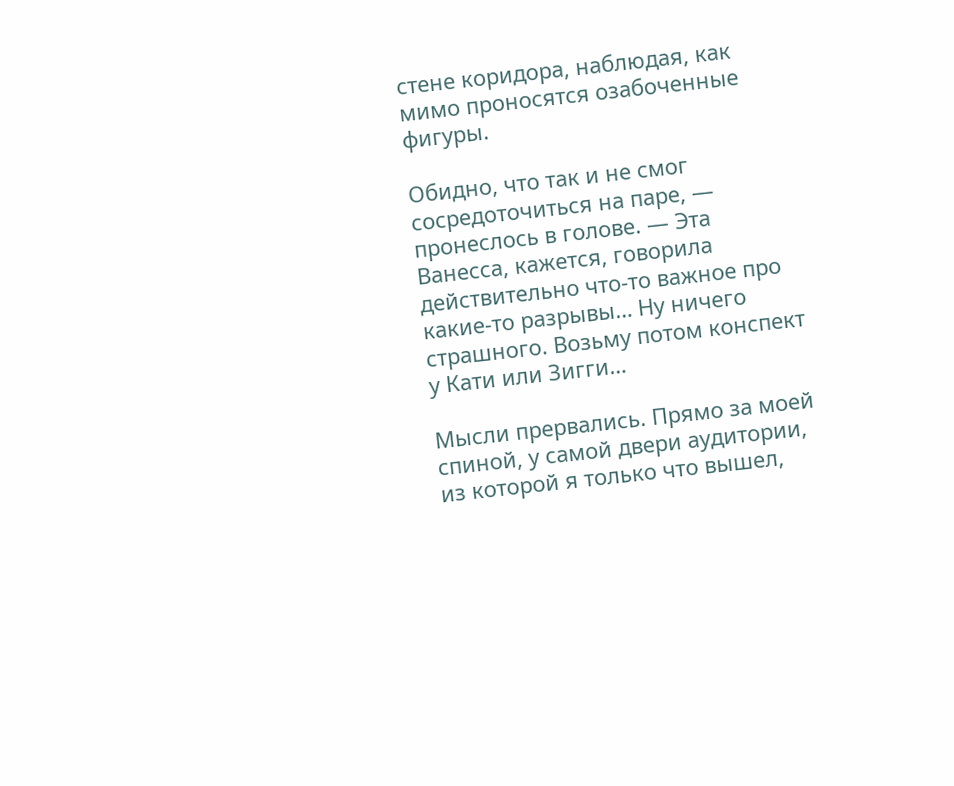стене коридора, наблюдая, как мимо проносятся озабоченные фигуры.

Обидно, что так и не смог сосредоточиться на паре, — пронеслось в голове. — Эта Ванесса, кажется, говорила действительно что-то важное про какие-то разрывы… Ну ничего страшного. Возьму потом конспект у Кати или Зигги…

Мысли прервались. Прямо за моей спиной, у самой двери аудитории, из которой я только что вышел,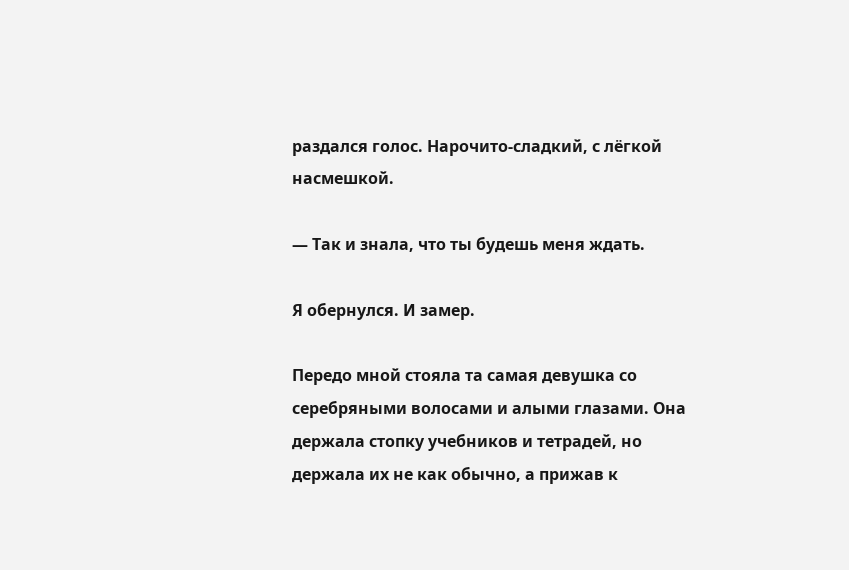раздался голос. Нарочито-сладкий, с лёгкой насмешкой.

— Так и знала, что ты будешь меня ждать.

Я обернулся. И замер.

Передо мной стояла та самая девушка со серебряными волосами и алыми глазами. Она держала стопку учебников и тетрадей, но держала их не как обычно, а прижав к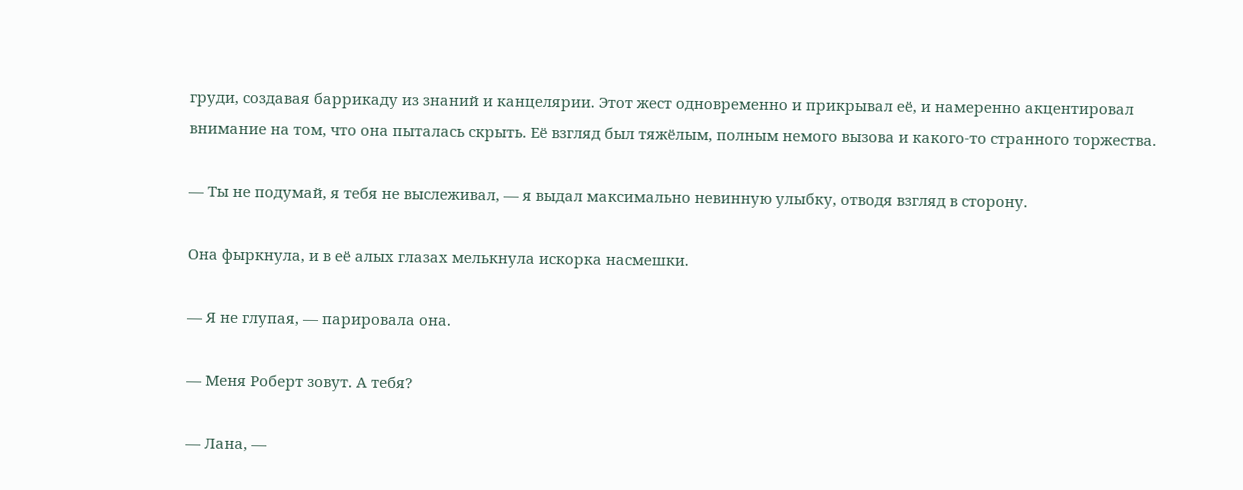груди, создавая баррикаду из знаний и канцелярии. Этот жест одновременно и прикрывал её, и намеренно акцентировал внимание на том, что она пыталась скрыть. Её взгляд был тяжёлым, полным немого вызова и какого-то странного торжества.

— Ты не подумай, я тебя не выслеживал, — я выдал максимально невинную улыбку, отводя взгляд в сторону.

Она фыркнула, и в её алых глазах мелькнула искорка насмешки.

— Я не глупая, — парировала она.

— Меня Роберт зовут. А тебя?

— Лана, —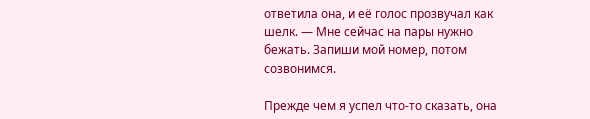ответила она, и её голос прозвучал как шелк. — Мне сейчас на пары нужно бежать. Запиши мой номер, потом созвонимся.

Прежде чем я успел что-то сказать, она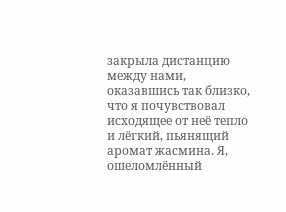закрыла дистанцию между нами, оказавшись так близко, что я почувствовал исходящее от неё тепло и лёгкий, пьянящий аромат жасмина. Я, ошеломлённый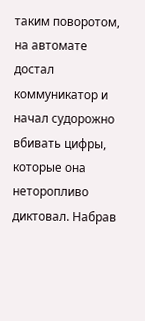таким поворотом, на автомате достал коммуникатор и начал судорожно вбивать цифры, которые она неторопливо диктовал. Набрав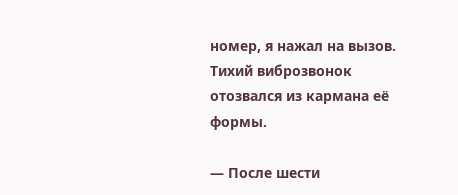номер, я нажал на вызов. Тихий виброзвонок отозвался из кармана её формы.

— После шести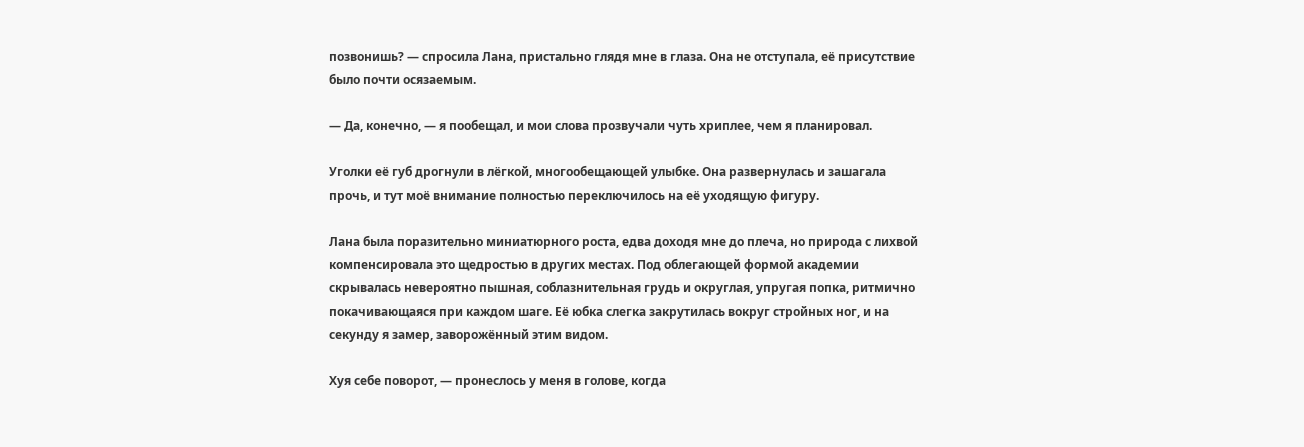позвонишь? — спросила Лана, пристально глядя мне в глаза. Она не отступала, её присутствие было почти осязаемым.

— Да, конечно, — я пообещал, и мои слова прозвучали чуть хриплее, чем я планировал.

Уголки её губ дрогнули в лёгкой, многообещающей улыбке. Она развернулась и зашагала прочь, и тут моё внимание полностью переключилось на её уходящую фигуру.

Лана была поразительно миниатюрного роста, едва доходя мне до плеча, но природа с лихвой компенсировала это щедростью в других местах. Под облегающей формой академии скрывалась невероятно пышная, соблазнительная грудь и округлая, упругая попка, ритмично покачивающаяся при каждом шаге. Её юбка слегка закрутилась вокруг стройных ног, и на секунду я замер, заворожённый этим видом.

Хуя себе поворот, — пронеслось у меня в голове, когда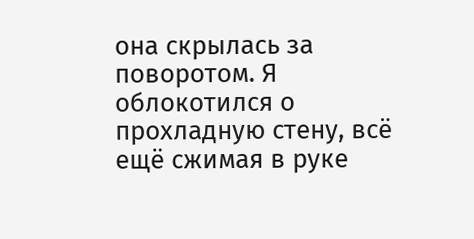она скрылась за поворотом. Я облокотился о прохладную стену, всё ещё сжимая в руке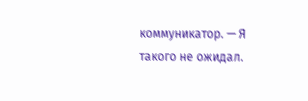коммуникатор. — Я такого не ожидал.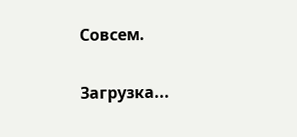Совсем.

Загрузка...